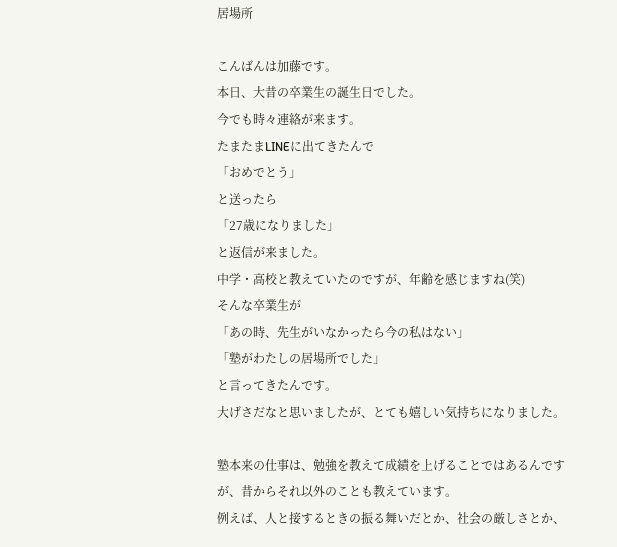居場所

こんばんは加藤です。
本日、大昔の卒業生の誕生日でした。
今でも時々連絡が来ます。
たまたまLINEに出てきたんで
「おめでとう」
と送ったら
「27歳になりました」
と返信が来ました。
中学・高校と教えていたのですが、年齢を感じますね(笑)
そんな卒業生が
「あの時、先生がいなかったら今の私はない」
「塾がわたしの居場所でした」
と言ってきたんです。
大げさだなと思いましたが、とても嬉しい気持ちになりました。

塾本来の仕事は、勉強を教えて成績を上げることではあるんですが、昔からそれ以外のことも教えています。
例えば、人と接するときの振る舞いだとか、社会の厳しさとか、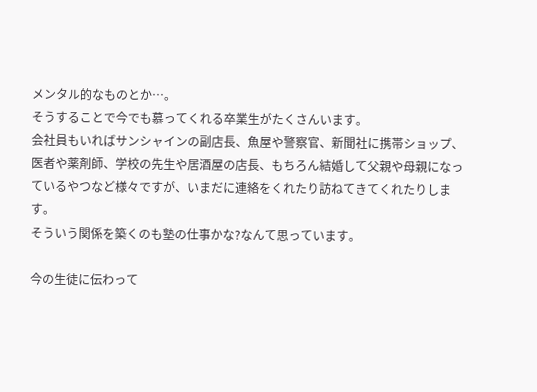メンタル的なものとか…。
そうすることで今でも慕ってくれる卒業生がたくさんいます。
会社員もいればサンシャインの副店長、魚屋や警察官、新聞社に携帯ショップ、医者や薬剤師、学校の先生や居酒屋の店長、もちろん結婚して父親や母親になっているやつなど様々ですが、いまだに連絡をくれたり訪ねてきてくれたりします。
そういう関係を築くのも塾の仕事かな?なんて思っています。

今の生徒に伝わって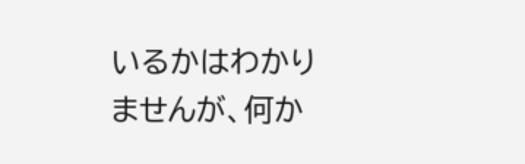いるかはわかりませんが、何か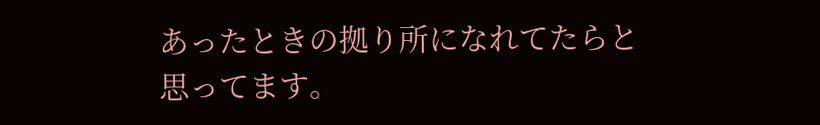あったときの拠り所になれてたらと思ってます。